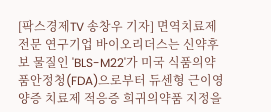[팍스경제TV 송창우 기자] 면역치료제 전문 연구기업 바이오리더스는 신약후보 물질인 'BLS-M22'가 미국 식품의약품안정청(FDA)으로부터 듀센형 근이영양증 치료제 적응증 희귀의약품 지정을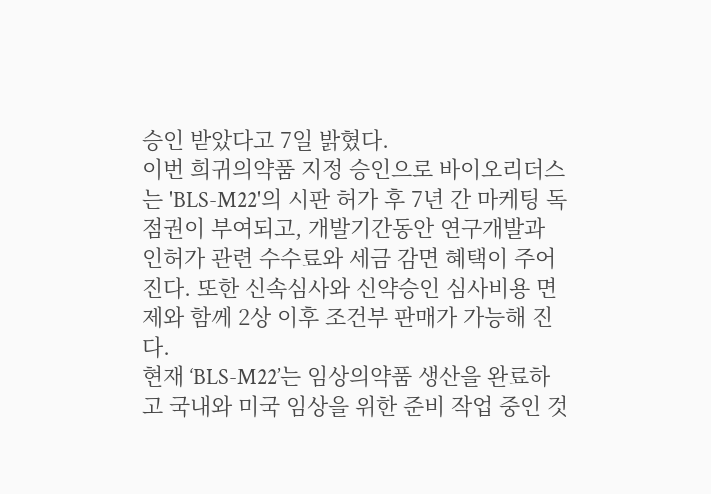승인 받았다고 7일 밝혔다.
이번 희귀의약품 지정 승인으로 바이오리더스는 'BLS-M22'의 시판 허가 후 7년 간 마케팅 독점권이 부여되고, 개발기간동안 연구개발과 인허가 관련 수수료와 세금 감면 혜택이 주어진다. 또한 신속심사와 신약승인 심사비용 면제와 함께 2상 이후 조건부 판매가 가능해 진다.
현재 ‘BLS-M22’는 임상의약품 생산을 완료하고 국내와 미국 임상을 위한 준비 작업 중인 것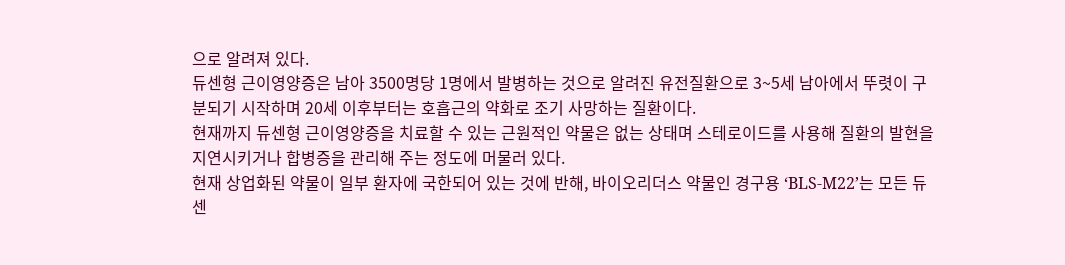으로 알려져 있다.
듀센형 근이영양증은 남아 3500명당 1명에서 발병하는 것으로 알려진 유전질환으로 3~5세 남아에서 뚜렷이 구분되기 시작하며 20세 이후부터는 호흡근의 약화로 조기 사망하는 질환이다.
현재까지 듀센형 근이영양증을 치료할 수 있는 근원적인 약물은 없는 상태며 스테로이드를 사용해 질환의 발현을 지연시키거나 합병증을 관리해 주는 정도에 머물러 있다.
현재 상업화된 약물이 일부 환자에 국한되어 있는 것에 반해, 바이오리더스 약물인 경구용 ‘BLS-M22’는 모든 듀센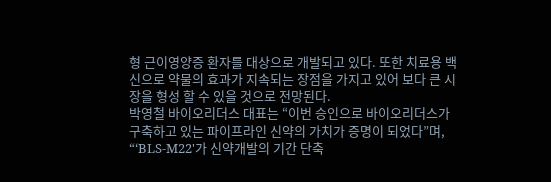형 근이영양증 환자를 대상으로 개발되고 있다. 또한 치료용 백신으로 약물의 효과가 지속되는 장점을 가지고 있어 보다 큰 시장을 형성 할 수 있을 것으로 전망된다.
박영철 바이오리더스 대표는 “이번 승인으로 바이오리더스가 구축하고 있는 파이프라인 신약의 가치가 증명이 되었다”며, “‘BLS-M22'가 신약개발의 기간 단축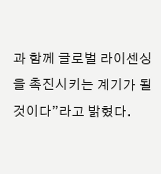과 함께 글로벌 라이센싱을 촉진시키는 계기가 될 것이다”라고 밝혔다.